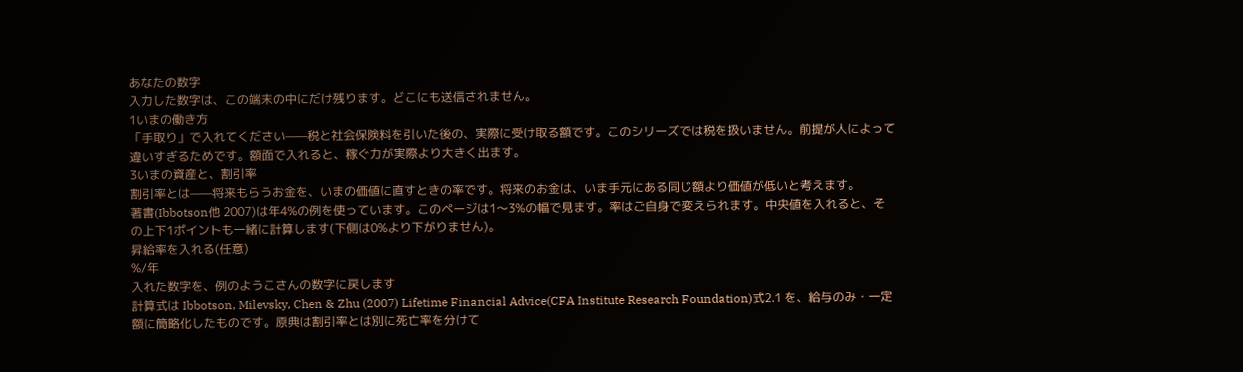あなたの数字
入力した数字は、この端末の中にだけ残ります。どこにも送信されません。
1いまの働き方
「手取り」で入れてください——税と社会保険料を引いた後の、実際に受け取る額です。このシリーズでは税を扱いません。前提が人によって違いすぎるためです。額面で入れると、稼ぐ力が実際より大きく出ます。
3いまの資産と、割引率
割引率とは——将来もらうお金を、いまの価値に直すときの率です。将来のお金は、いま手元にある同じ額より価値が低いと考えます。
著書(Ibbotson他 2007)は年4%の例を使っています。このページは1〜3%の幅で見ます。率はご自身で変えられます。中央値を入れると、その上下1ポイントも一緒に計算します(下側は0%より下がりません)。
昇給率を入れる(任意)
%/年
入れた数字を、例のようこさんの数字に戻します
計算式は Ibbotson, Milevsky, Chen & Zhu (2007) Lifetime Financial Advice(CFA Institute Research Foundation)式2.1 を、給与のみ・一定額に簡略化したものです。原典は割引率とは別に死亡率を分けて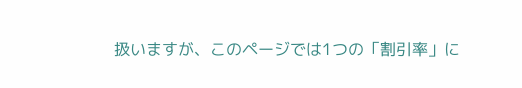扱いますが、このページでは1つの「割引率」に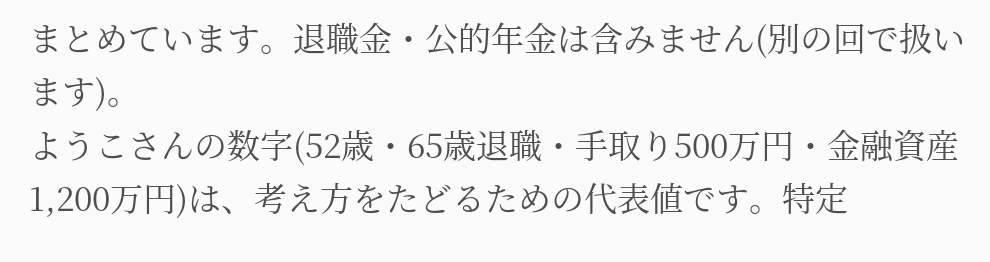まとめています。退職金・公的年金は含みません(別の回で扱います)。
ようこさんの数字(52歳・65歳退職・手取り500万円・金融資産1,200万円)は、考え方をたどるための代表値です。特定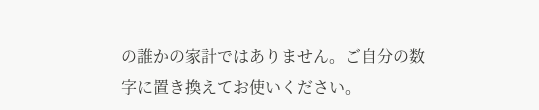の誰かの家計ではありません。ご自分の数字に置き換えてお使いください。